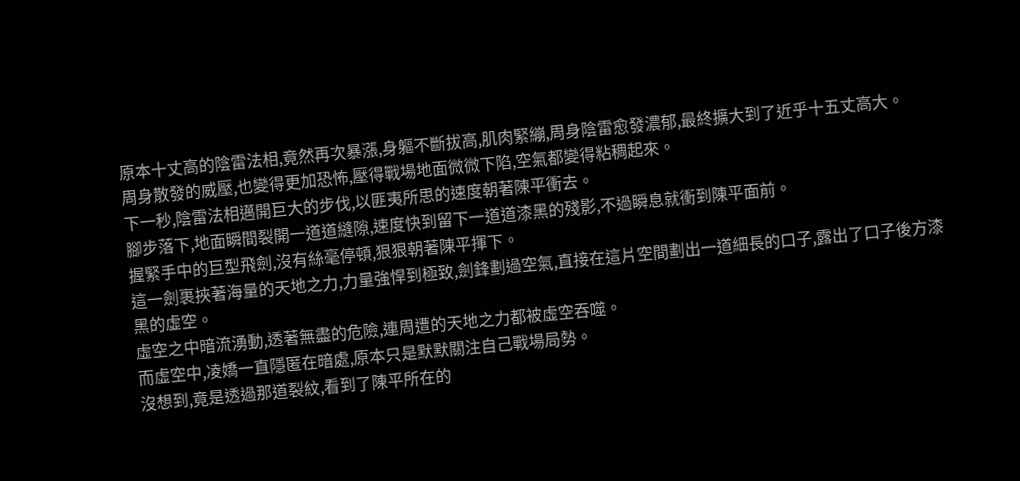原本十丈高的陰雷法相,竟然再次暴漲,身軀不斷拔高,肌肉緊繃,周身陰雷愈發濃郁,最終擴大到了近乎十五丈高大。
周身散發的威壓,也變得更加恐怖,壓得戰場地面微微下陷,空氣都變得粘稠起來。
下一秒,陰雷法相邁開巨大的步伐,以匪夷所思的速度朝著陳平衝去。
腳步落下,地面瞬間裂開一道道縫隙,速度快到留下一道道漆黑的殘影,不過瞬息就衝到陳平面前。
握緊手中的巨型飛劍,沒有絲毫停頓,狠狠朝著陳平揮下。
這一劍裹挾著海量的天地之力,力量強悍到極致,劍鋒劃過空氣,直接在這片空間劃出一道細長的口子,露出了口子後方漆黑的虛空。
虛空之中暗流湧動,透著無盡的危險,連周遭的天地之力都被虛空吞噬。
而虛空中,凌嬌一直隱匿在暗處,原本只是默默關注自己戰場局勢。
沒想到,竟是透過那道裂紋,看到了陳平所在的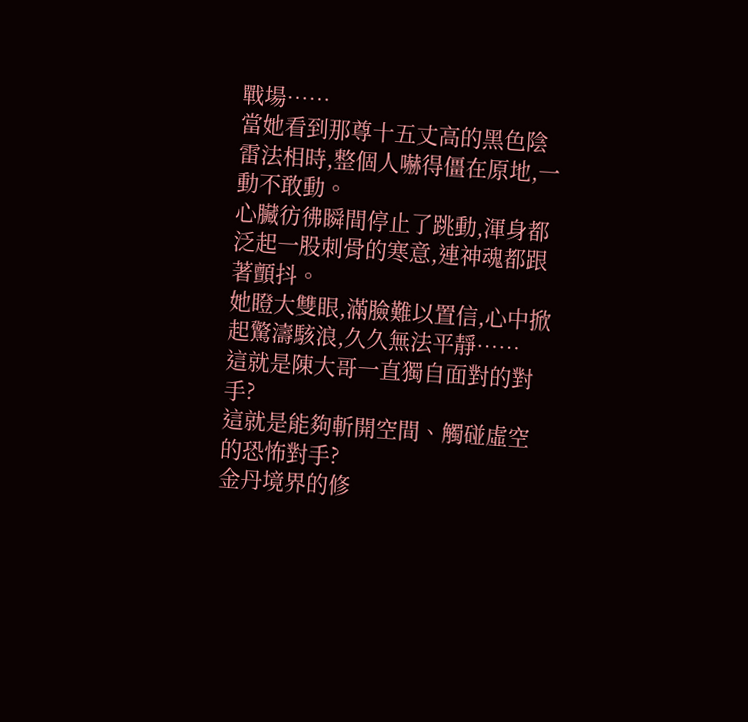戰場……
當她看到那尊十五丈高的黑色陰雷法相時,整個人嚇得僵在原地,一動不敢動。
心臟彷彿瞬間停止了跳動,渾身都泛起一股刺骨的寒意,連神魂都跟著顫抖。
她瞪大雙眼,滿臉難以置信,心中掀起驚濤駭浪,久久無法平靜……
這就是陳大哥一直獨自面對的對手?
這就是能夠斬開空間、觸碰虛空的恐怖對手?
金丹境界的修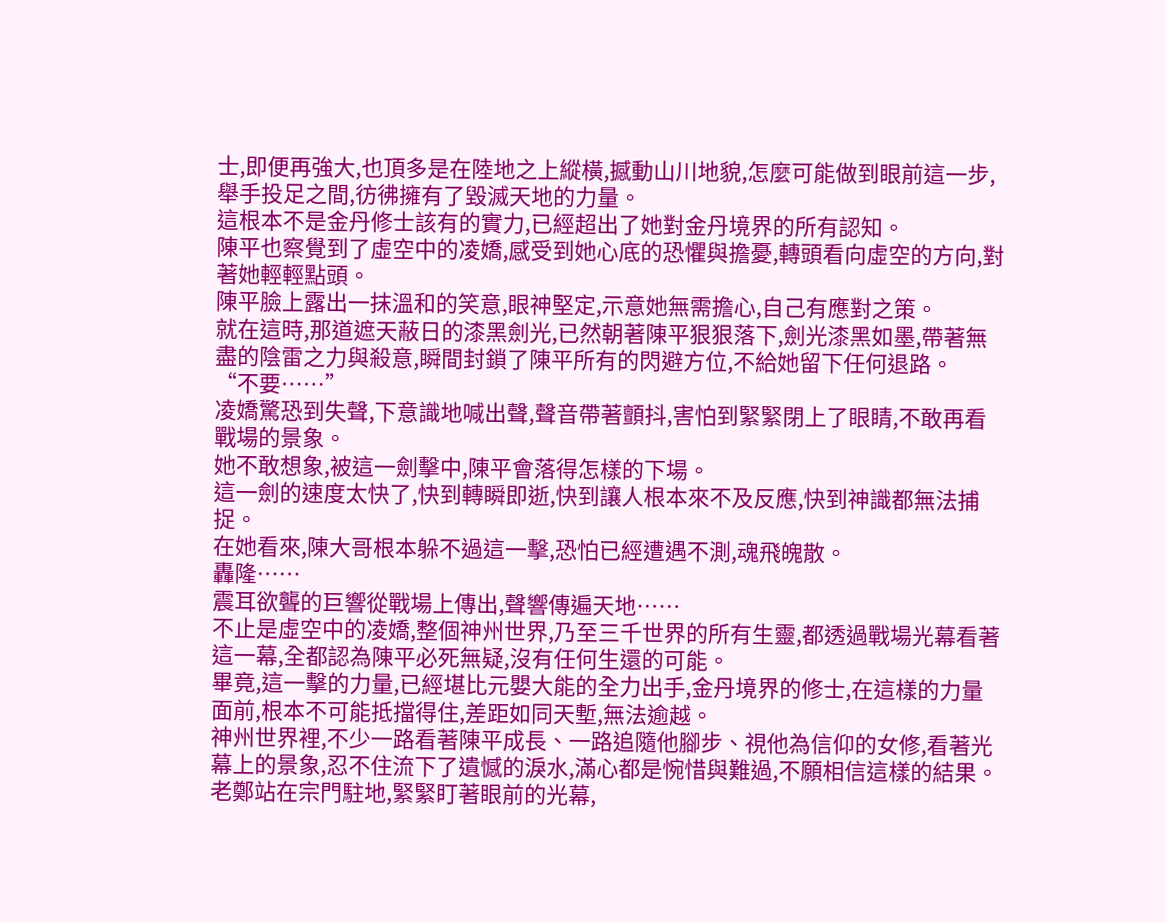士,即便再強大,也頂多是在陸地之上縱橫,撼動山川地貌,怎麼可能做到眼前這一步,舉手投足之間,彷彿擁有了毀滅天地的力量。
這根本不是金丹修士該有的實力,已經超出了她對金丹境界的所有認知。
陳平也察覺到了虛空中的凌嬌,感受到她心底的恐懼與擔憂,轉頭看向虛空的方向,對著她輕輕點頭。
陳平臉上露出一抹溫和的笑意,眼神堅定,示意她無需擔心,自己有應對之策。
就在這時,那道遮天蔽日的漆黑劍光,已然朝著陳平狠狠落下,劍光漆黑如墨,帶著無盡的陰雷之力與殺意,瞬間封鎖了陳平所有的閃避方位,不給她留下任何退路。
“不要……”
凌嬌驚恐到失聲,下意識地喊出聲,聲音帶著顫抖,害怕到緊緊閉上了眼睛,不敢再看戰場的景象。
她不敢想象,被這一劍擊中,陳平會落得怎樣的下場。
這一劍的速度太快了,快到轉瞬即逝,快到讓人根本來不及反應,快到神識都無法捕捉。
在她看來,陳大哥根本躲不過這一擊,恐怕已經遭遇不測,魂飛魄散。
轟隆……
震耳欲聾的巨響從戰場上傳出,聲響傳遍天地……
不止是虛空中的凌嬌,整個神州世界,乃至三千世界的所有生靈,都透過戰場光幕看著這一幕,全都認為陳平必死無疑,沒有任何生還的可能。
畢竟,這一擊的力量,已經堪比元嬰大能的全力出手,金丹境界的修士,在這樣的力量面前,根本不可能抵擋得住,差距如同天塹,無法逾越。
神州世界裡,不少一路看著陳平成長、一路追隨他腳步、視他為信仰的女修,看著光幕上的景象,忍不住流下了遺憾的淚水,滿心都是惋惜與難過,不願相信這樣的結果。
老鄭站在宗門駐地,緊緊盯著眼前的光幕,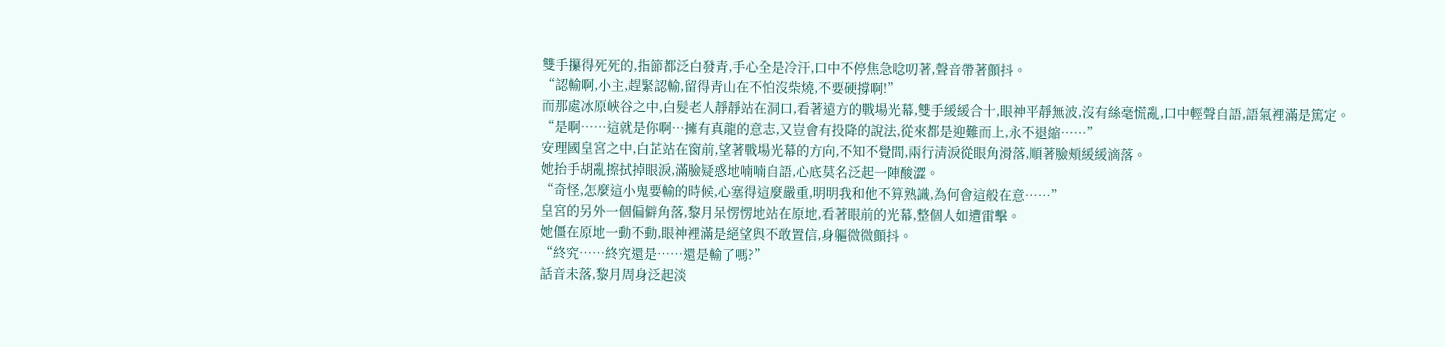雙手攥得死死的,指節都泛白發青,手心全是冷汗,口中不停焦急唸叨著,聲音帶著顫抖。
“認輸啊,小主,趕緊認輸,留得青山在不怕沒柴燒,不要硬撐啊!”
而那處冰原峽谷之中,白髮老人靜靜站在洞口,看著遠方的戰場光幕,雙手緩緩合十,眼神平靜無波,沒有絲毫慌亂,口中輕聲自語,語氣裡滿是篤定。
“是啊……這就是你啊…擁有真龍的意志,又豈會有投降的說法,從來都是迎難而上,永不退縮……”
安理國皇宮之中,白芷站在窗前,望著戰場光幕的方向,不知不覺間,兩行清淚從眼角滑落,順著臉頰緩緩滴落。
她抬手胡亂擦拭掉眼淚,滿臉疑惑地喃喃自語,心底莫名泛起一陣酸澀。
“奇怪,怎麼這小鬼要輸的時候,心塞得這麼嚴重,明明我和他不算熟識,為何會這般在意……”
皇宮的另外一個偏僻角落,黎月呆愣愣地站在原地,看著眼前的光幕,整個人如遭雷擊。
她僵在原地一動不動,眼神裡滿是絕望與不敢置信,身軀微微顫抖。
“終究……終究還是……還是輸了嗎?”
話音未落,黎月周身泛起淡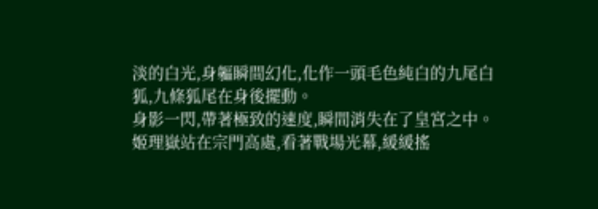淡的白光,身軀瞬間幻化,化作一頭毛色純白的九尾白狐,九條狐尾在身後擺動。
身影一閃,帶著極致的速度,瞬間消失在了皇宮之中。
姬理嶽站在宗門高處,看著戰場光幕,緩緩搖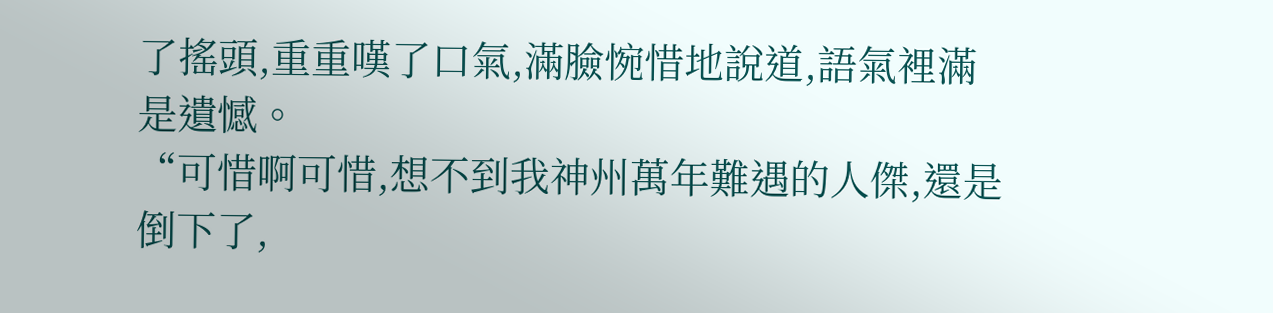了搖頭,重重嘆了口氣,滿臉惋惜地說道,語氣裡滿是遺憾。
“可惜啊可惜,想不到我神州萬年難遇的人傑,還是倒下了,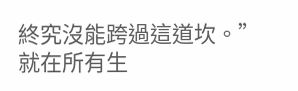終究沒能跨過這道坎。”
就在所有生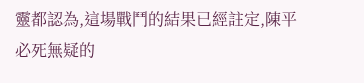靈都認為,這場戰鬥的結果已經註定,陳平必死無疑的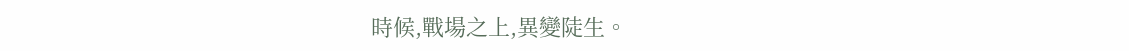時候,戰場之上,異變陡生。